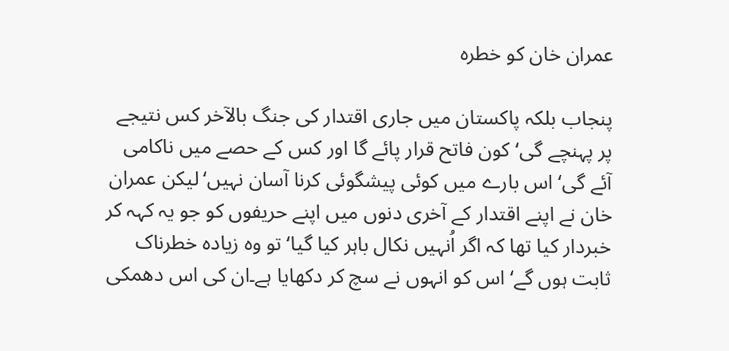عمران خان کو خطرہ

پنجاب بلکہ پاکستان میں جاری اقتدار کی جنگ بالآخر کس نتیجے پر پہنچے گی‘کون فاتح قرار پائے گا اور کس کے حصے میں ناکامی آئے گی‘ اس بارے میں کوئی پیشگوئی کرنا آسان نہیں‘لیکن عمران خان نے اپنے اقتدار کے آخری دنوں میں اپنے حریفوں کو جو یہ کہہ کر خبردار کیا تھا کہ اگر اُنہیں نکال باہر کیا گیا‘تو وہ زیادہ خطرناک ثابت ہوں گے‘اس کو انہوں نے سچ کر دکھایا ہے۔ان کی اس دھمکی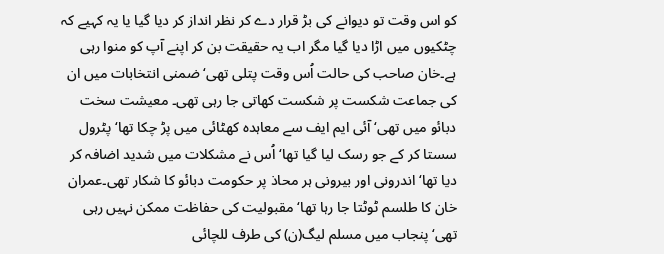کو اس وقت تو دیوانے کی بڑ قرار دے کر نظر انداز کر دیا گیا یا یہ کہیے کہ چٹکیوں میں اڑا دیا گیا مگر اب یہ حقیقت بن کر اپنے آپ کو منوا رہی ہے۔خان صاحب کی حالت اُس وقت پتلی تھی‘ ضمنی انتخابات میں ان کی جماعت شکست پر شکست کھاتی جا رہی تھی۔ معیشت سخت دبائو میں تھی‘ آئی ایم ایف سے معاہدہ کھٹائی میں پڑ چکا تھا‘ پٹرول سستا کر کے جو رسک لیا گیا تھا‘ اُس نے مشکلات میں شدید اضافہ کر دیا تھا‘ اندرونی اور بیرونی ہر محاذ پر حکومت دبائو کا شکار تھی۔عمران خان کا طلسم ٹوٹتا جا رہا تھا‘مقبولیت کی حفاظت ممکن نہیں رہی تھی‘پنجاب میں مسلم لیگ(ن) کی طرف للچائی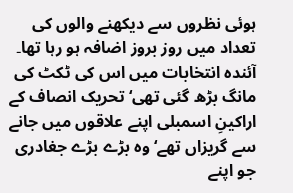ہوئی نظروں سے دیکھنے والوں کی تعداد میں روز بروز اضافہ ہو رہا تھا۔ آئندہ انتخابات میں اس کی ٹکٹ کی مانگ بڑھ گئی تھی‘ تحریک انصاف کے اراکینِ اسمبلی اپنے علاقوں میں جانے سے گریزاں تھے‘ وہ بڑے بڑے جغادری جو اپنے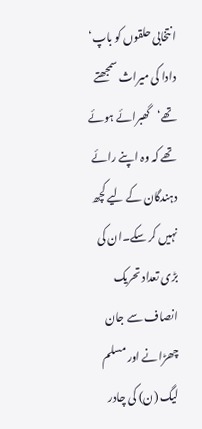انتخابی حلقوں کو باپ‘ دادا کی میراث سمجھتے تھے‘گھبرائے ہوئے تھے کہ وہ اپنے رائے دہندگان کے لیے کچھ نہیں کر سکے۔ان کی بڑی تعداد تحریک انصاف سے جان چھڑانے اور مسلم لیگ (ن) کی چادر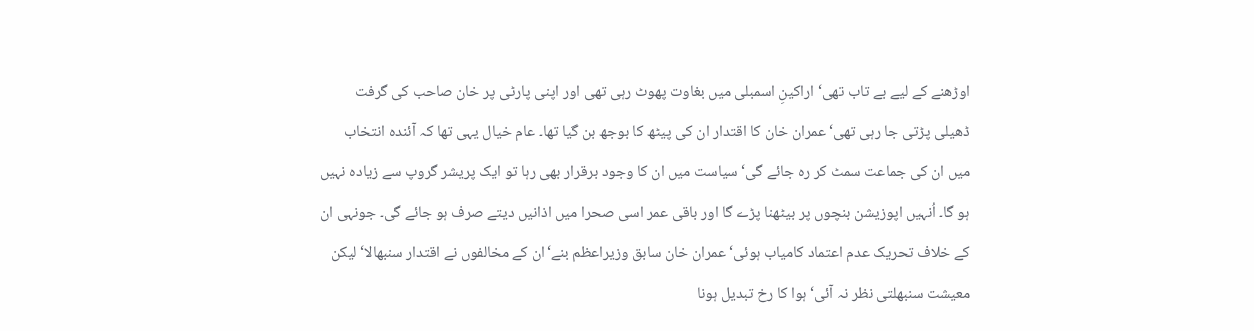اوڑھنے کے لیے بے تاب تھی‘ اراکینِ اسمبلی میں بغاوت پھوٹ رہی تھی اور اپنی پارٹی پر خان صاحب کی گرفت ڈھیلی پڑتی جا رہی تھی‘عمران خان کا اقتدار ان کی پیٹھ کا بوجھ بن گیا تھا۔ عام خیال یہی تھا کہ آئندہ انتخاب میں ان کی جماعت سمٹ کر رہ جائے گی‘ سیاست میں ان کا وجود برقرار بھی رہا تو ایک پریشر گروپ سے زیادہ نہیں ہو گا۔ اُنہیں اپوزیشن بنچوں پر بیٹھنا پڑے گا اور باقی عمر اسی صحرا میں اذانیں دیتے صرف ہو جائے گی۔ جونہی ان کے خلاف تحریک عدم اعتماد کامیاب ہوئی‘عمران خان سابق وزیراعظم بنے‘ان کے مخالفوں نے اقتدار سنبھالا‘ لیکن معیشت سنبھلتی نظر نہ آئی‘ہوا کا رخ تبدیل ہونا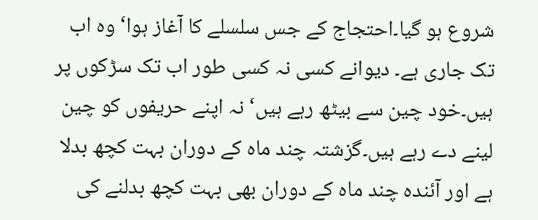شروع ہو گیا۔احتجاج کے جس سلسلے کا آغاز ہوا‘ وہ اب تک جاری ہے۔ دیوانے کسی نہ کسی طور اب تک سڑکوں پر ہیں۔خود چین سے بیٹھ رہے ہیں‘ نہ اپنے حریفوں کو چین لینے دے رہے ہیں۔گزشتہ چند ماہ کے دوران بہت کچھ بدلا ہے اور آئندہ چند ماہ کے دوران بھی بہت کچھ بدلنے کی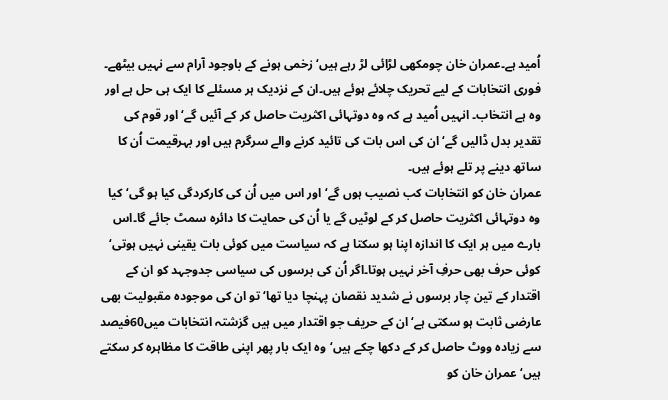اُمید ہے۔عمران خان چومکھی لڑائی لڑ رہے ہیں‘ زخمی ہونے کے باوجود آرام سے نہیں بیٹھے۔ فوری انتخابات کے لیے تحریک چلائے ہوئے ہیں۔ان کے نزدیک ہر مسئلے کا ایک ہی حل ہے اور وہ ہے انتخاب۔ انہیں اُمید ہے کہ وہ دوتہائی اکثریت حاصل کر کے آئیں گے‘اور قوم کی تقدیر بدل ڈالیں گے‘ ان کی اس بات کی تائید کرنے والے سرگرم ہیں اور بہرقیمت اُن کا ساتھ دینے پر تلے ہوئے ہیں۔
عمران خان کو انتخابات کب نصیب ہوں گے‘ اور اس میں اُن کی کارکردگی کیا ہو گی‘کیا وہ دوتہائی اکثریت حاصل کر کے لوٹیں گے یا اُن کی حمایت کا دائرہ سمٹ جائے گا۔اس بارے میں ہر ایک کا اندازہ اپنا ہو سکتا ہے کہ سیاست میں کوئی بات یقینی نہیں ہوتی‘ کوئی حرف بھی حرفِ آخر نہیں ہوتا۔اگر اُن کی برسوں کی سیاسی جدوجہد کو ان کے اقتدار کے تین چار برسوں نے شدید نقصان پہنچا دیا تھا‘ تو ان کی موجودہ مقبولیت بھی عارضی ثابت ہو سکتی ہے‘ان کے حریف جو اقتدار میں ہیں گزشتہ انتخابات میں60فیصد سے زیادہ ووٹ حاصل کر کے دکھا چکے ہیں‘وہ ایک بار پھر اپنی طاقت کا مظاہرہ کر سکتے ہیں‘ عمران خان کو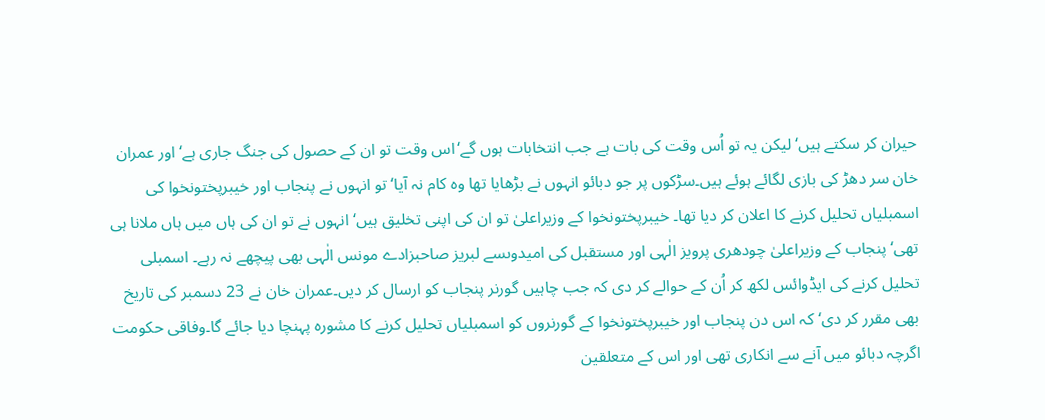حیران کر سکتے ہیں‘ لیکن یہ تو اُس وقت کی بات ہے جب انتخابات ہوں گے‘اس وقت تو ان کے حصول کی جنگ جاری ہے‘ اور عمران خان سر دھڑ کی بازی لگائے ہوئے ہیں۔سڑکوں پر جو دبائو انہوں نے بڑھایا تھا وہ کام نہ آیا‘ تو انہوں نے پنجاب اور خیبرپختونخوا کی اسمبلیاں تحلیل کرنے کا اعلان کر دیا تھا۔ خیبرپختونخوا کے وزیراعلیٰ تو ان کی اپنی تخلیق ہیں‘ انہوں نے تو ان کی ہاں میں ہاں ملانا ہی تھی‘ پنجاب کے وزیراعلیٰ چودھری پرویز الٰہی اور مستقبل کی امیدوںسے لبریز صاحبزادے مونس الٰہی بھی پیچھے نہ رہے۔ اسمبلی تحلیل کرنے کی ایڈوائس لکھ کر اُن کے حوالے کر دی کہ جب چاہیں گورنر پنجاب کو ارسال کر دیں۔عمران خان نے 23 دسمبر کی تاریخ بھی مقرر کر دی‘ کہ اس دن پنجاب اور خیبرپختونخوا کے گورنروں کو اسمبلیاں تحلیل کرنے کا مشورہ پہنچا دیا جائے گا۔وفاقی حکومت اگرچہ دبائو میں آنے سے انکاری تھی اور اس کے متعلقین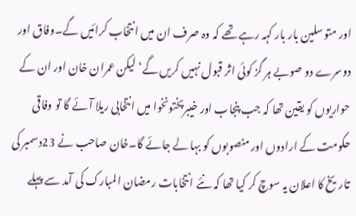اور متوسلین بار بار کہہ رہے تھے کہ وہ صرف ان میں انتخاب کرائیں گے۔وفاق اور دوسرے دو صوبے ہر گز کوئی اثر قبول نہیں کریں گے‘ لیکن عمران خان اور ان کے حواریوں کو یقین تھا کہ جب پنجاب اور خیبرپختونخوا میں انتخابی ریلا آئے گا تو وفاقی حکومت کے ارادوں اور منصوبوں کو بہا لے جائے گا۔خان صاحب نے 23دسمبر کی تاریخ کا اعلان یہ سوچ کر کیا تھا کہ نئے انتخابات رمضان المبارک کی آمد سے پہلے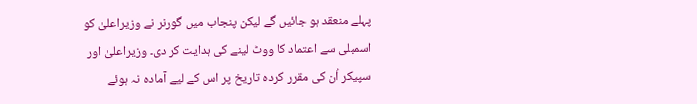پہلے منعقد ہو جائیں گے لیکن پنجاب میں گورنر نے وزیراعلیٰ کو اسمبلی سے اعتماد کا ووٹ لینے کی ہدایت کر دی۔ وزیراعلیٰ اور سپیکر اُن کی مقرر کردہ تاریخ پر اس کے لیے آمادہ نہ ہوئے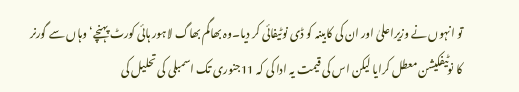تو انہوں نے وزیراعلیٰ اور ان کی کابینہ کو ڈی نوٹیفائی کر دیا۔وہ بھاگم بھاگ لاہور ہائی کورٹ پہنچے‘ وہاں سے گورنر کا نوٹیفکیشن معطل کرایا لیکن اس کی قیمت یہ ادا کی کہ 11جنوری تک اسمبلی کی تحلیل کی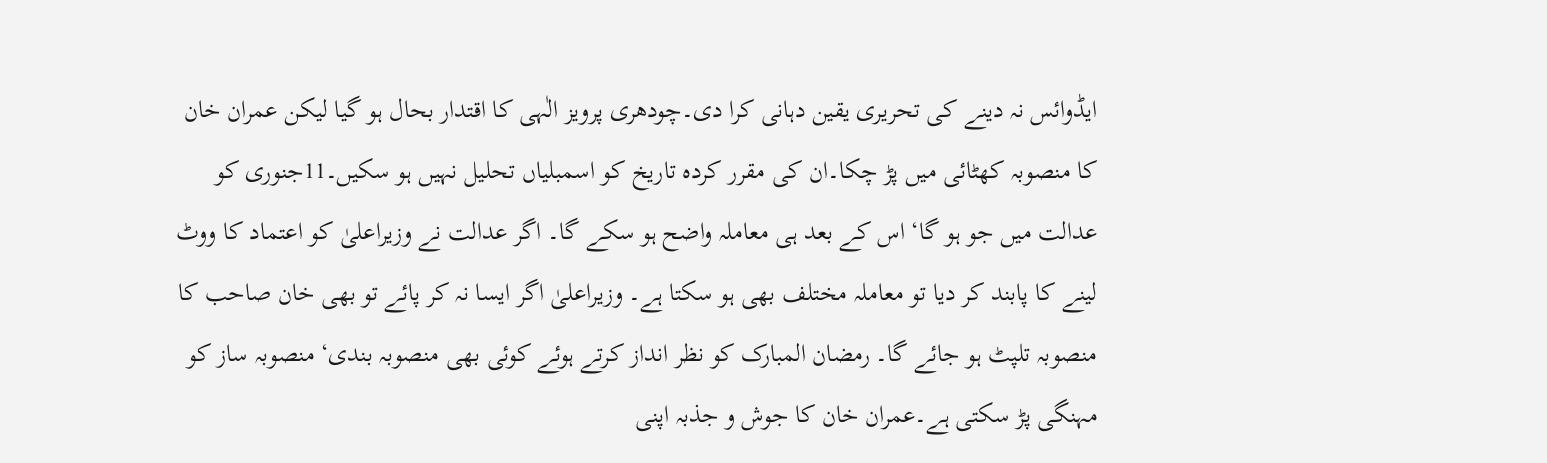ایڈوائس نہ دینے کی تحریری یقین دہانی کرا دی۔چودھری پرویز الٰہی کا اقتدار بحال ہو گیا لیکن عمران خان کا منصوبہ کھٹائی میں پڑ چکا۔ان کی مقرر کردہ تاریخ کو اسمبلیاں تحلیل نہیں ہو سکیں۔11جنوری کو عدالت میں جو ہو گا‘ اس کے بعد ہی معاملہ واضح ہو سکے گا۔ اگر عدالت نے وزیراعلیٰ کو اعتماد کا ووٹ لینے کا پابند کر دیا تو معاملہ مختلف بھی ہو سکتا ہے۔ وزیراعلیٰ اگر ایسا نہ کر پائے تو بھی خان صاحب کا منصوبہ تلپٹ ہو جائے گا۔ رمضان المبارک کو نظر انداز کرتے ہوئے کوئی بھی منصوبہ بندی‘ منصوبہ ساز کو مہنگی پڑ سکتی ہے۔عمران خان کا جوش و جذبہ اپنی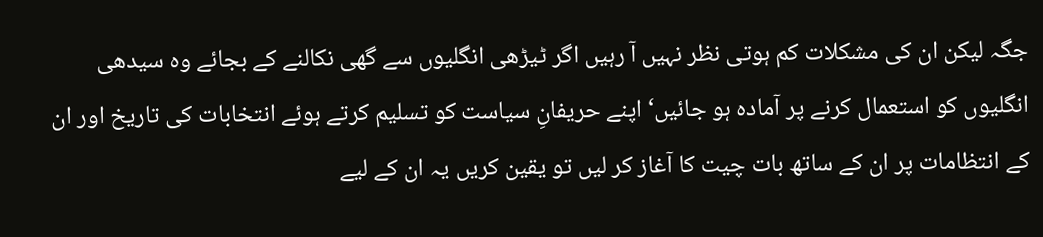جگہ لیکن ان کی مشکلات کم ہوتی نظر نہیں آ رہیں اگر ٹیڑھی انگلیوں سے گھی نکالنے کے بجائے وہ سیدھی انگلیوں کو استعمال کرنے پر آمادہ ہو جائیں‘ اپنے حریفانِ سیاست کو تسلیم کرتے ہوئے انتخابات کی تاریخ اور ان کے انتظامات پر ان کے ساتھ بات چیت کا آغاز کر لیں تو یقین کریں یہ ان کے لیے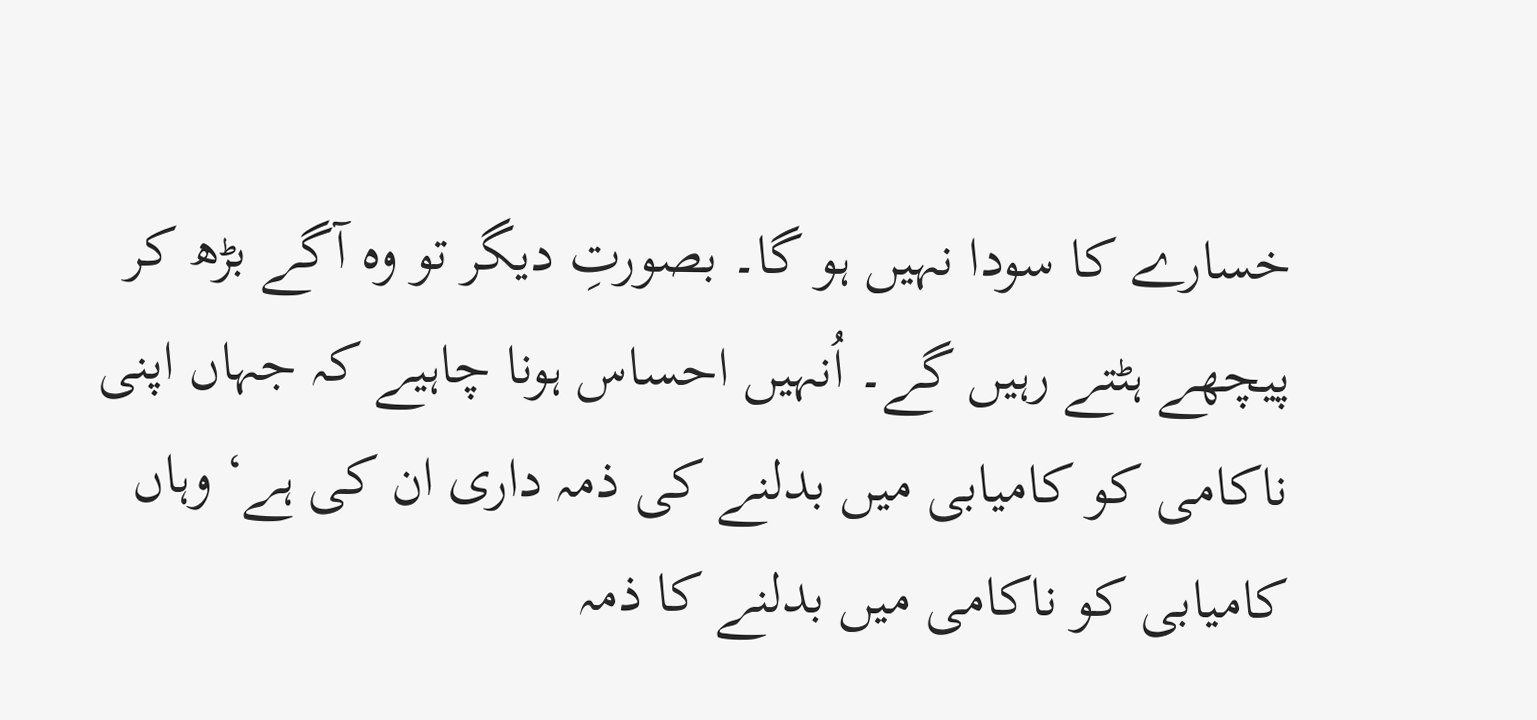خسارے کا سودا نہیں ہو گا۔ بصورتِ دیگر تو وہ آگے بڑھ کر پیچھے ہٹتے رہیں گے۔ اُنہیں احساس ہونا چاہیے کہ جہاں اپنی ناکامی کو کامیابی میں بدلنے کی ذمہ داری ان کی ہے‘ وہاں کامیابی کو ناکامی میں بدلنے کا ذمہ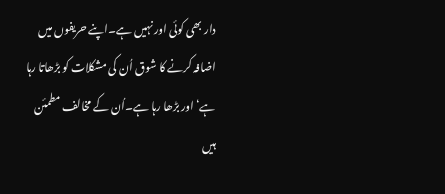دار بھی کوئی اور نہیں ہے۔اپنے حریفوں میں اضافہ کرنے کا شوق اُن کی مشکلات کو بڑھاتا رہا ہے‘ اور بڑھا رہا ہے۔اُن کے مخالف مطمئن ہیں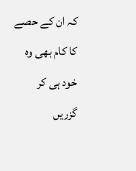کہ ان کے حصے کا کام بھی وہ خود ہی کر گزریں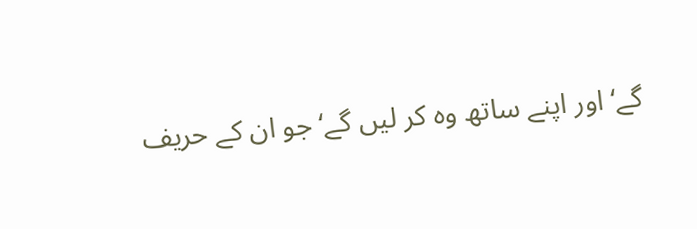گے‘ اور اپنے ساتھ وہ کر لیں گے‘ جو ان کے حریف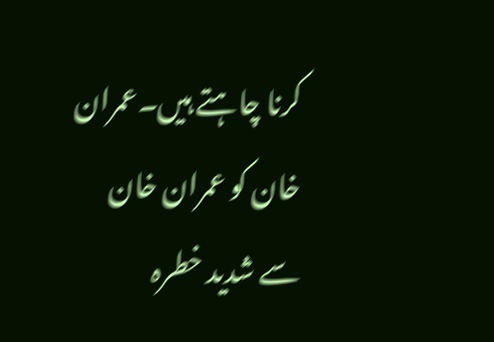کرنا چاہتے ہیں۔عمران خان کو عمران خان سے شدید خطرہ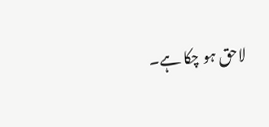لاحق ہو چکا ہے۔